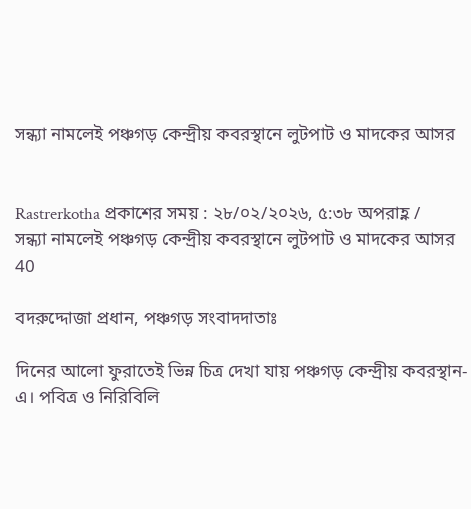সন্ধ্যা নামলেই পঞ্চগড় কেন্দ্রীয় কবরস্থানে লুটপাট ও মাদকের আসর


Rastrerkotha প্রকাশের সময় : ২৮/০২/২০২৬, ৫:৩৮ অপরাহ্ণ /
সন্ধ্যা নামলেই পঞ্চগড় কেন্দ্রীয় কবরস্থানে লুটপাট ও মাদকের আসর
40

বদরুদ্দোজা প্রধান, পঞ্চগড় সংবাদদাতাঃ

দিনের আলো ফুরাতেই ভিন্ন চিত্র দেখা যায় পঞ্চগড় কেন্দ্রীয় কবরস্থান-এ। পবিত্র ও নিরিবিলি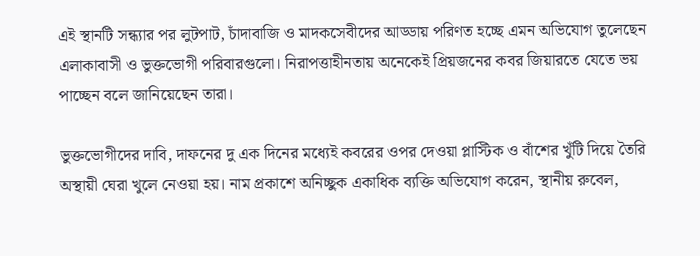এই স্থানটি সন্ধ্যার পর লুটপাট, চাঁদাবাজি ও মাদকসেবীদের আড্ডায় পরিণত হচ্ছে এমন অভিযোগ তুলেছেন এলাকাবাসী ও ভুক্তভোগী পরিবারগুলো। নিরাপত্তাহীনতায় অনেকেই প্রিয়জনের কবর জিয়ারতে যেতে ভয় পাচ্ছেন বলে জানিয়েছেন তারা।

ভুক্তভোগীদের দাবি, দাফনের দু এক দিনের মধ্যেই কবরের ওপর দেওয়া প্লাস্টিক ও বাঁশের খুঁটি দিয়ে তৈরি অস্থায়ী ঘেরা খুলে নেওয়া হয়। নাম প্রকাশে অনিচ্ছুক একাধিক ব্যক্তি অভিযোগ করেন, স্থানীয় রুবেল,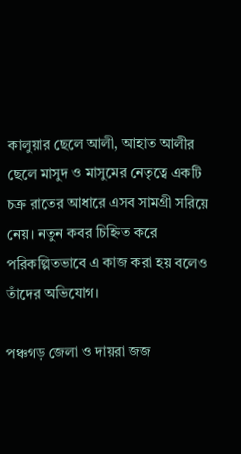কালুয়ার ছেলে আলী, আহাত আলীর ছেলে মাসুদ ও মাসুমের নেতৃত্বে একটি চক্র রাতের আধারে এসব সামগ্রী সরিয়ে নেয়। নতুন কবর চিহ্নিত করে পরিকল্পিতভাবে এ কাজ করা হয় বলেও তাঁদের অভিযোগ।

পঞ্চগড় জেলা ও দায়রা জজ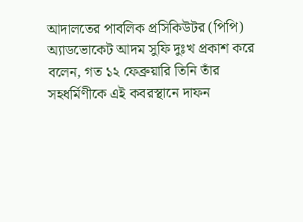আদালতের পাবলিক প্রসিকিউটর (পিপি) অ্যাডভোকেট আদম সুফি দুঃখ প্রকাশ করে বলেন, গত ১২ ফেব্রুয়ারি তিনি তাঁর সহধর্মিণীকে এই কবরস্থানে দাফন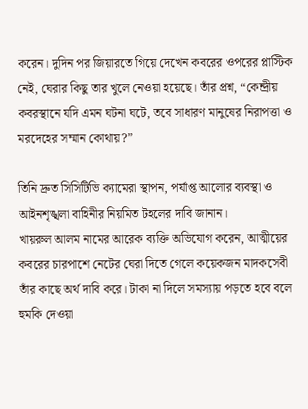করেন। দুদিন পর জিয়ারতে গিয়ে দেখেন কবরের ওপরের প্লাস্টিক নেই, ঘেরার কিছু তার খুলে নেওয়া হয়েছে। তাঁর প্রশ্ন, “কেন্দ্রীয় কবরস্থানে যদি এমন ঘটনা ঘটে, তবে সাধারণ মানুষের নিরাপত্তা ও মরদেহের সম্মান কোথায়?”

তিনি দ্রুত সিসিটিভি ক্যামেরা স্থাপন, পর্যাপ্ত আলোর ব্যবস্থা ও আইনশৃঙ্খলা বাহিনীর নিয়মিত টহলের দাবি জানান।
খায়রুল আলম নামের আরেক ব্যক্তি অভিযোগ করেন, আত্মীয়ের কবরের চারপাশে নেটের ঘেরা দিতে গেলে কয়েকজন মাদকসেবী তাঁর কাছে অর্থ দাবি করে। টাকা না দিলে সমস্যায় পড়তে হবে বলে হুমকি দেওয়া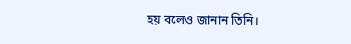হয় বলেও জানান তিনি।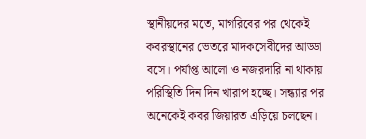স্থানীয়দের মতে, মাগরিবের পর থেকেই কবরস্থানের ভেতরে মাদকসেবীদের আড্ডা বসে। পর্যাপ্ত আলো ও নজরদারি না থাকায় পরিস্থিতি দিন দিন খারাপ হচ্ছে। সন্ধ্যার পর অনেকেই কবর জিয়ারত এড়িয়ে চলছেন।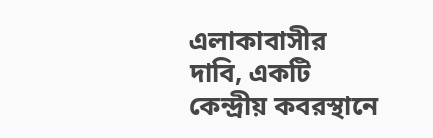এলাকাবাসীর দাবি, একটি কেন্দ্রীয় কবরস্থানে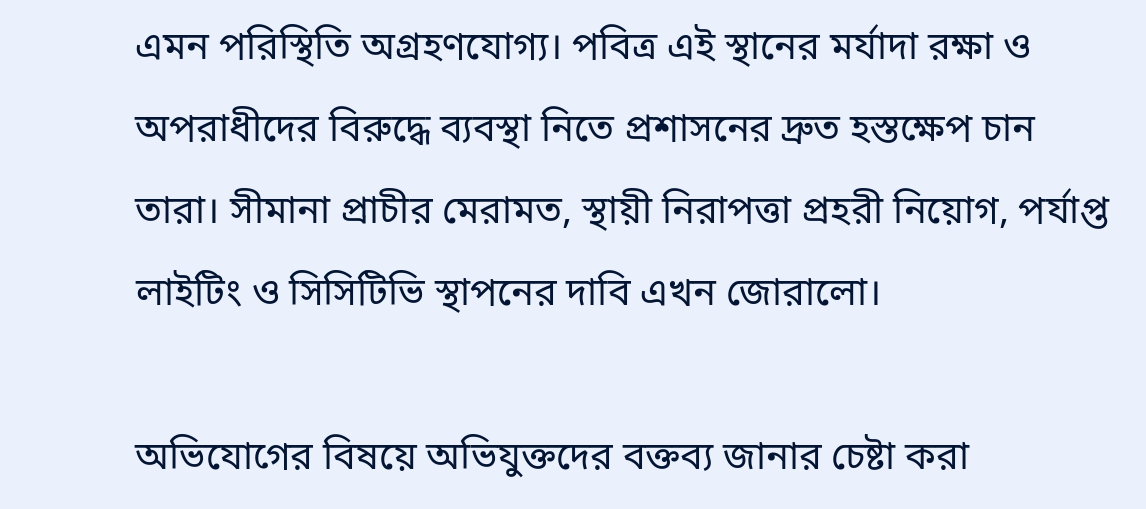এমন পরিস্থিতি অগ্রহণযোগ্য। পবিত্র এই স্থানের মর্যাদা রক্ষা ও অপরাধীদের বিরুদ্ধে ব্যবস্থা নিতে প্রশাসনের দ্রুত হস্তক্ষেপ চান তারা। সীমানা প্রাচীর মেরামত, স্থায়ী নিরাপত্তা প্রহরী নিয়োগ, পর্যাপ্ত লাইটিং ও সিসিটিভি স্থাপনের দাবি এখন জোরালো।

অভিযোগের বিষয়ে অভিযুক্তদের বক্তব্য জানার চেষ্টা করা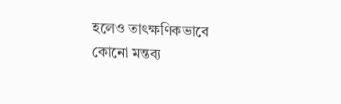হলেও তাৎক্ষণিকভাবে কোনো মন্তব্য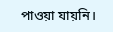পাওয়া যায়নি।